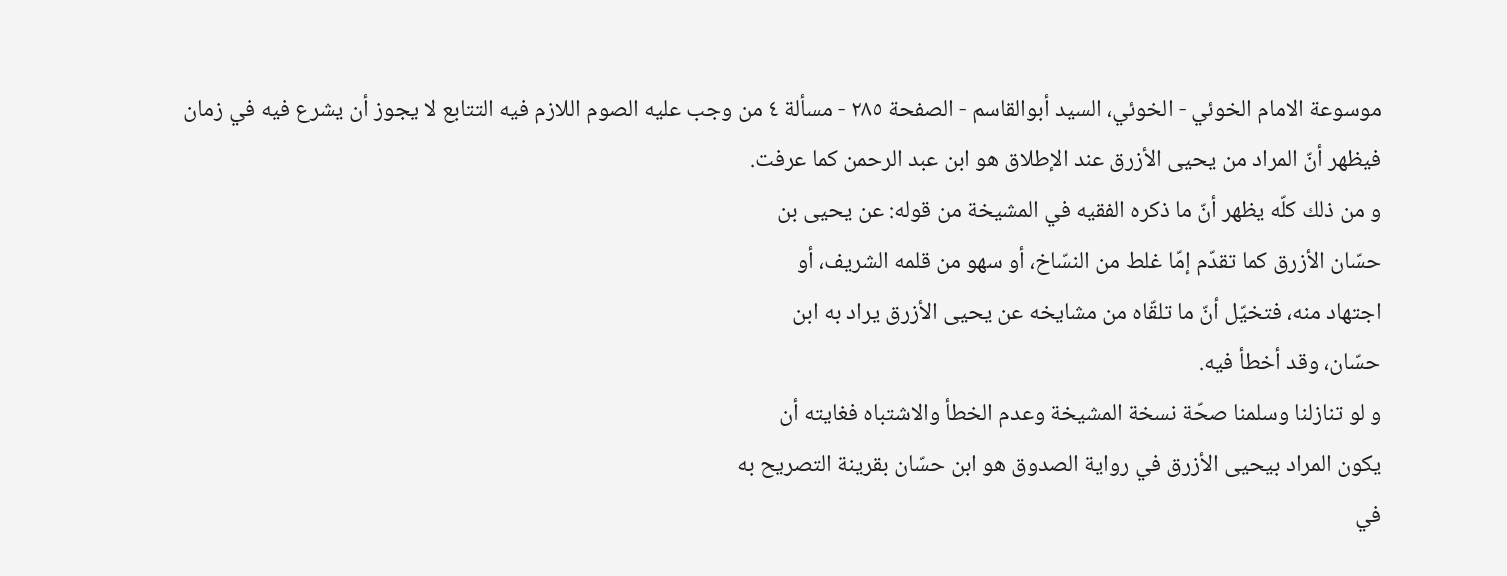موسوعة الامام الخوئي - الخوئي، السيد أبوالقاسم - الصفحة ٢٨٥ - مسألة ٤ من وجب عليه الصوم اللازم فيه التتابع لا يجوز أن يشرع فيه في زمان
فيظهر أنّ المراد من يحيى الأزرق عند الإطلاق هو ابن عبد الرحمن كما عرفت.
و من ذلك كلّه يظهر أنّ ما ذكره الفقيه في المشيخة من قوله: عن يحيى بن
حسّان الأزرق كما تقدّم إمّا غلط من النسّاخ، أو سهو من قلمه الشريف، أو
اجتهاد منه، فتخيّل أنّ ما تلقّاه من مشايخه عن يحيى الأزرق يراد به ابن
حسّان، وقد أخطأ فيه.
و لو تنازلنا وسلمنا صحّة نسخة المشيخة وعدم الخطأ والاشتباه فغايته أن
يكون المراد بيحيى الأزرق في رواية الصدوق هو ابن حسّان بقرينة التصريح به
في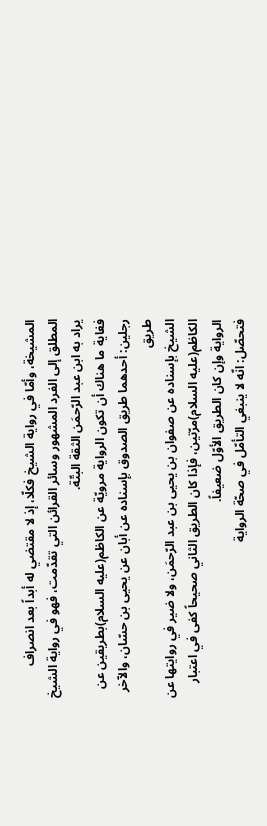المشيخة، وأمّا في رواية الشيخ فكلّا، إذ لا مقتضي له أبداً بعد انصراف
المطلق إلى الفرد المشهور وسائر القرائن التي تقدّمت، فهو في رواية الشيخ
يراد به ابن عبد الرّحمَن الثقة البتّة.
فغاية ما هناك أن تكون الرواية مرويّة عن الكاظم(عليه السلام)بطريقين عن
رجلين: أحدهما طريق الصدوق بإسناده عن أبان عن يحيى بن حسّان، والآخر طريق
الشيخ بإسناده عن صفوان بن يحيى بن عبد الرّحمَن، ولا ضير في روايتها عن
الكاظم(عليه السلام)مرّتين، فإذا كان الطريق الثاني صحيحاً كفى في اعتبار
الرواية وإن كان الطريق الأوّل ضعيفاً.
فتحصّل: انّه لا ينبغي التأمّل في صحّة الرواية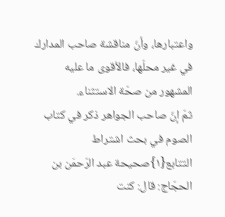واعتبارها، وأنّ مناقشة صاحب المدارك في غير محلّها، فالأقوى ما عليه
المشهور من صحّة الاستثناء.
ثمّ إنّ صاحب الجواهر ذكر في كتاب الصوم في بحث اشتراط التتابع{١}صحيحة عبد الرّحمَن بن الحجّاج: قال: كنت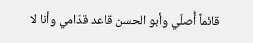قائماً أُصلّي وأبو الحسن قاعد قدّامي وأنا لا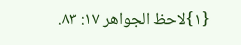{١}لاحظ الجواهر ١٧: ٨٣.